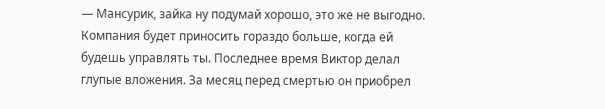— Мансурик, зайка ну подумай хорошо, это же не выгодно. Компания будет приносить гораздо больше, когда ей будешь управлять ты. Последнее время Виктор делал глупые вложения. За месяц перед смертью он приобрел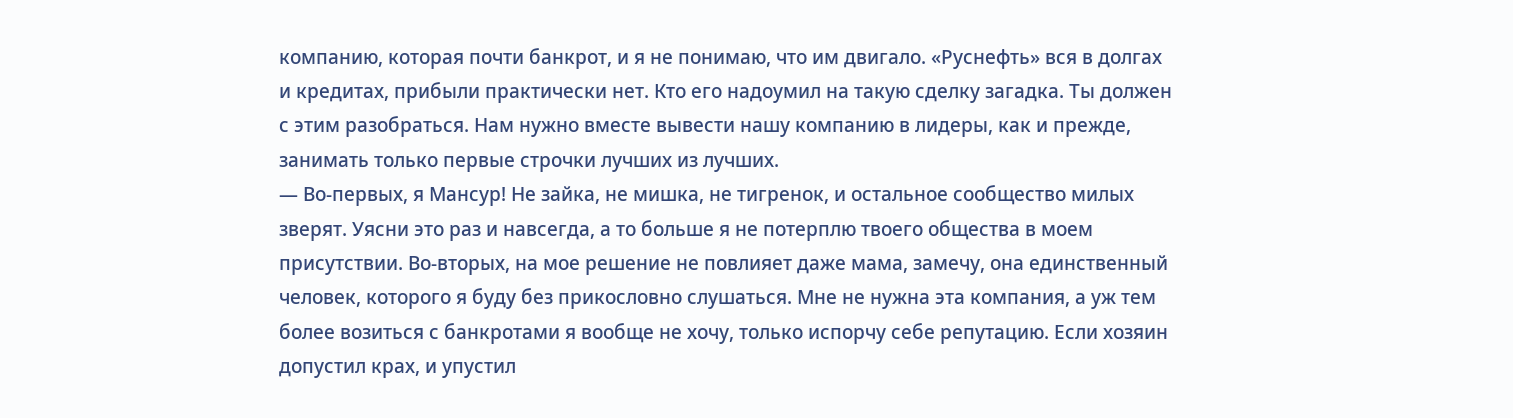компанию, которая почти банкрот, и я не понимаю, что им двигало. «Руснефть» вся в долгах и кредитах, прибыли практически нет. Кто его надоумил на такую сделку загадка. Ты должен с этим разобраться. Нам нужно вместе вывести нашу компанию в лидеры, как и прежде, занимать только первые строчки лучших из лучших.
— Во-первых, я Мансур! Не зайка, не мишка, не тигренок, и остальное сообщество милых зверят. Уясни это раз и навсегда, а то больше я не потерплю твоего общества в моем присутствии. Во-вторых, на мое решение не повлияет даже мама, замечу, она единственный человек, которого я буду без прикословно слушаться. Мне не нужна эта компания, а уж тем более возиться с банкротами я вообще не хочу, только испорчу себе репутацию. Если хозяин допустил крах, и упустил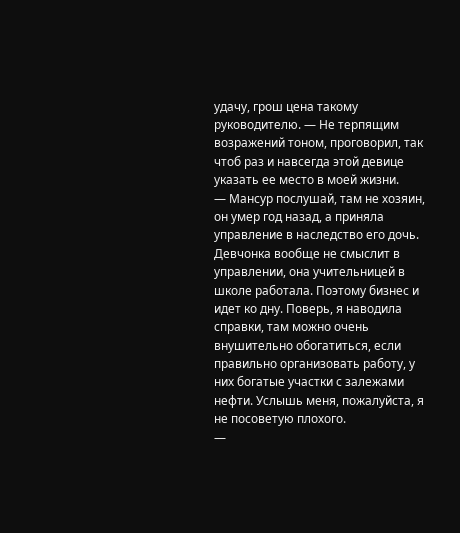удачу, грош цена такому руководителю. — Не терпящим возражений тоном, проговорил, так чтоб раз и навсегда этой девице указать ее место в моей жизни.
— Мансур послушай, там не хозяин, он умер год назад, а приняла управление в наследство его дочь. Девчонка вообще не смыслит в управлении, она учительницей в школе работала. Поэтому бизнес и идет ко дну. Поверь, я наводила справки, там можно очень внушительно обогатиться, если правильно организовать работу, у них богатые участки с залежами нефти. Услышь меня, пожалуйста, я не посоветую плохого.
—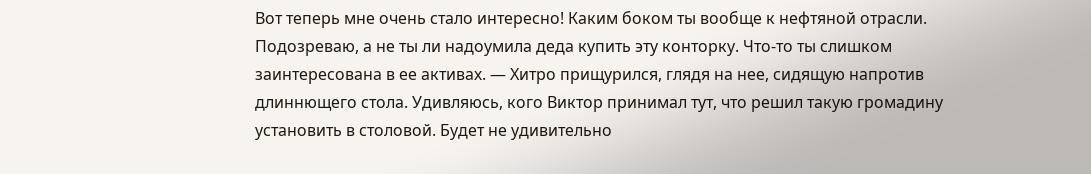Вот теперь мне очень стало интересно! Каким боком ты вообще к нефтяной отрасли. Подозреваю, а не ты ли надоумила деда купить эту конторку. Что-то ты слишком заинтересована в ее активах. — Хитро прищурился, глядя на нее, сидящую напротив длиннющего стола. Удивляюсь, кого Виктор принимал тут, что решил такую громадину установить в столовой. Будет не удивительно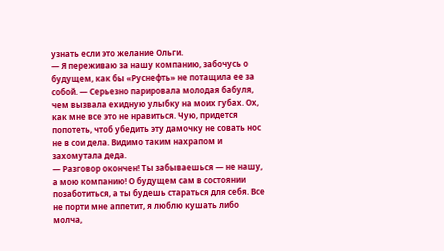узнать если это желание Ольги.
— Я переживаю за нашу компанию, забочусь о будущем, как бы «Руснефть» не потащила ее за собой. — Серьезно парировала молодая бабуля, чем вызвала ехидную улыбку на моих губах. Ох, как мне все это не нравиться. Чую, придется попотеть, чтоб убедить эту дамочку не совать нос не в сои дела. Видимо таким нахрапом и захомутала деда.
— Разговор окончен! Ты забываешься — не нашу, а мою компанию! О будущем сам в состоянии позаботиться, а ты будешь стараться для себя. Все не порти мне аппетит, я люблю кушать либо молча,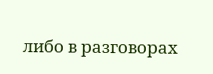либо в разговорах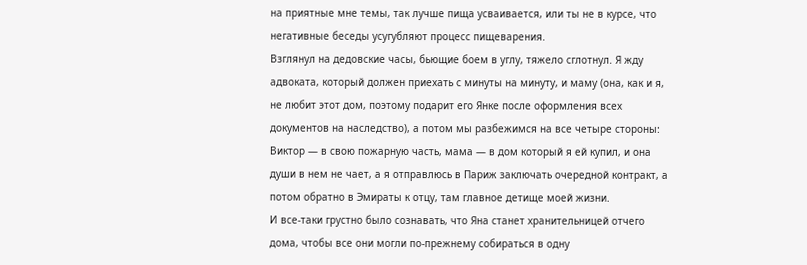на приятные мне темы, так лучше пища усваивается, или ты не в курсе, что негативные беседы усугубляют процесс пищеварения.
Взглянул на дедовские часы, бьющие боем в углу, тяжело сглотнул. Я жду адвоката, который должен приехать с минуты на минуту, и маму (она, как и я, не любит этот дом, поэтому подарит его Янке после оформления всех документов на наследство), а потом мы разбежимся на все четыре стороны: Виктор — в свою пожарную часть, мама — в дом который я ей купил, и она души в нем не чает, а я отправлюсь в Париж заключать очередной контракт, а потом обратно в Эмираты к отцу, там главное детище моей жизни.
И все-таки грустно было сознавать, что Яна станет хранительницей отчего дома, чтобы все они могли по-прежнему собираться в одну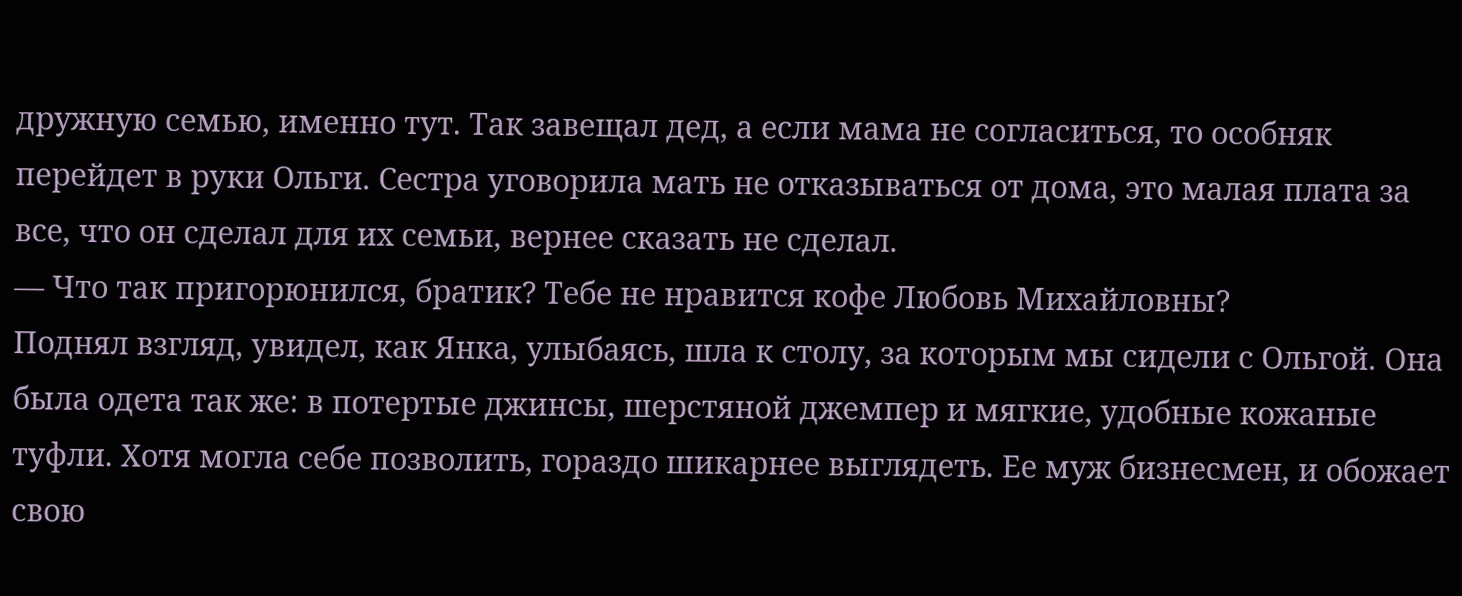дружную семью, именно тут. Так завещал дед, а если мама не согласиться, то особняк перейдет в руки Ольги. Сестра уговорила мать не отказываться от дома, это малая плата за все, что он сделал для их семьи, вернее сказать не сделал.
— Что так пригорюнился, братик? Тебе не нравится кофе Любовь Михайловны?
Поднял взгляд, увидел, как Янка, улыбаясь, шла к столу, за которым мы сидели с Ольгой. Она была одета так же: в потертые джинсы, шерстяной джемпер и мягкие, удобные кожаные туфли. Хотя могла себе позволить, гораздо шикарнее выглядеть. Ее муж бизнесмен, и обожает свою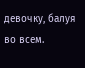девочку, балуя во всем.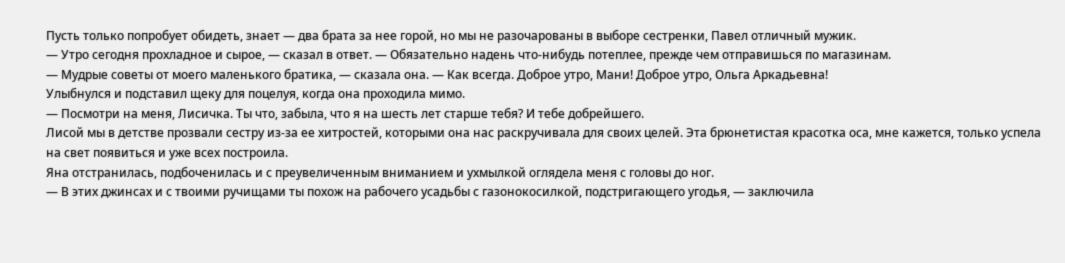Пусть только попробует обидеть, знает — два брата за нее горой, но мы не разочарованы в выборе сестренки, Павел отличный мужик.
— Утро сегодня прохладное и сырое, — сказал в ответ. — Обязательно надень что-нибудь потеплее, прежде чем отправишься по магазинам.
— Мудрые советы от моего маленького братика, — сказала она. — Как всегда. Доброе утро, Мани! Доброе утро, Ольга Аркадьевна!
Улыбнулся и подставил щеку для поцелуя, когда она проходила мимо.
— Посмотри на меня, Лисичка. Ты что, забыла, что я на шесть лет старше тебя? И тебе добрейшего.
Лисой мы в детстве прозвали сестру из-за ее хитростей, которыми она нас раскручивала для своих целей. Эта брюнетистая красотка оса, мне кажется, только успела на свет появиться и уже всех построила.
Яна отстранилась, подбоченилась и с преувеличенным вниманием и ухмылкой оглядела меня с головы до ног.
— В этих джинсах и с твоими ручищами ты похож на рабочего усадьбы с газонокосилкой, подстригающего угодья, — заключила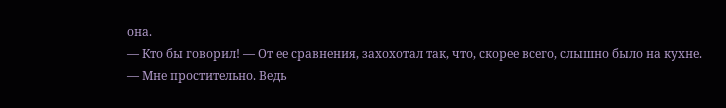она.
— Кто бы говорил! — От ее сравнения, захохотал так, что, скорее всего, слышно было на кухне.
— Мне простительно. Ведь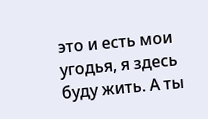это и есть мои угодья, я здесь буду жить. А ты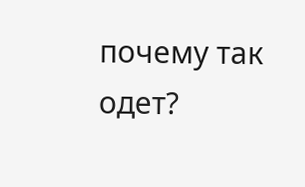почему так одет?